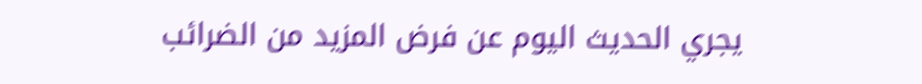يجري الحديث اليوم عن فرض المزيد من الضرائب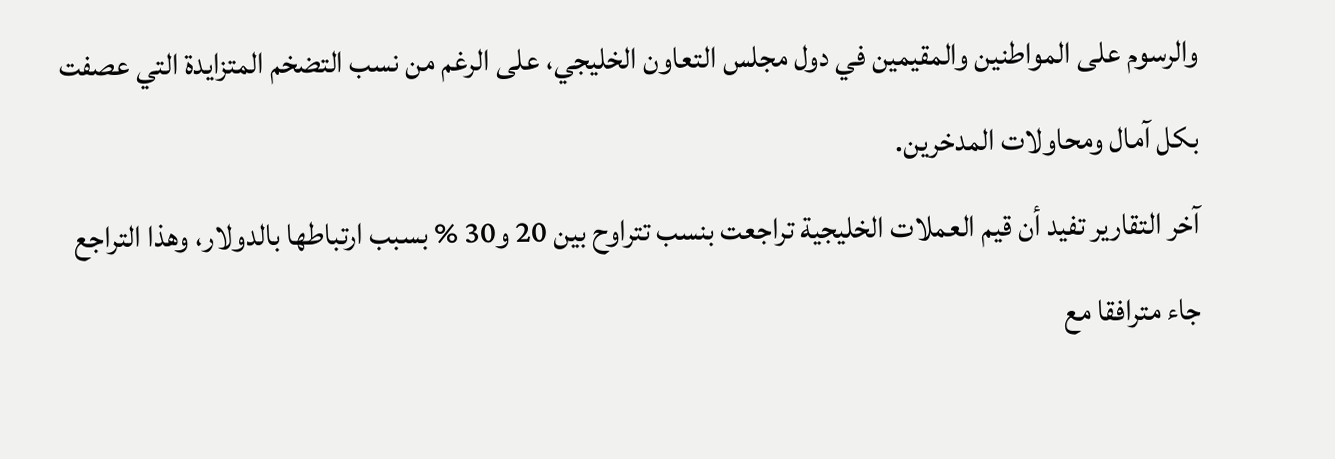والرسوم على المواطنين والمقيمين في دول مجلس التعاون الخليجي، على الرغم من نسب التضخم المتزايدة التي عصفت بكل آمال ومحاولات المدخرين.
آخر التقارير تفيد أن قيم العملات الخليجية تراجعت بنسب تتراوح بين 20 و30 % بسبب ارتباطها بالدولار، وهذا التراجع جاء مترافقا مع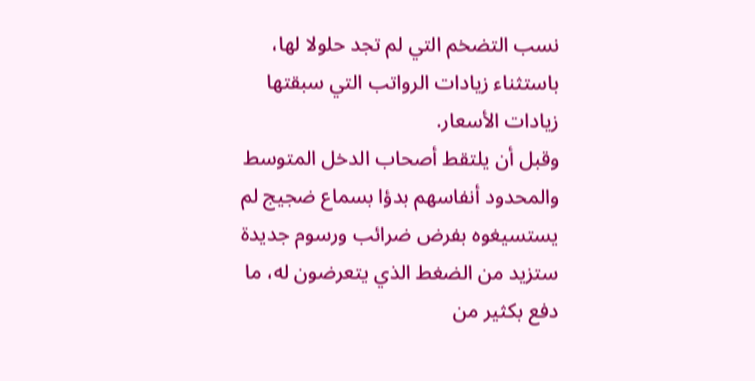نسب التضخم التي لم تجد حلولا لها، باستثناء زيادات الرواتب التي سبقتها زيادات الأسعار.
وقبل أن يلتقط أصحاب الدخل المتوسط والمحدود أنفاسهم بدؤا بسماع ضجيج لم يستسيغوه بفرض ضرائب ورسوم جديدة ستزيد من الضغط الذي يتعرضون له، ما دفع بكثير من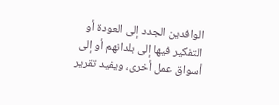الوافدين الجدد إلى العودة أو التفكير فيها إلى بلدانهم أو إلى أسواق عمل أخرى، ويفيد تقرير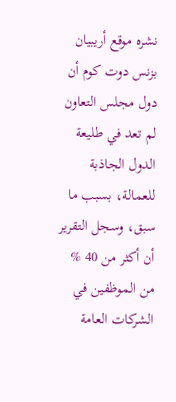نشره موقع أريبيان بزنس دوت كوم أن دول مجلس التعاون لم تعد في طليعة الدول الجاذبة للعمالة، بسبب ما سبق، وسجل التقرير أن أكثر من 40 % من الموظفين في الشركات العامة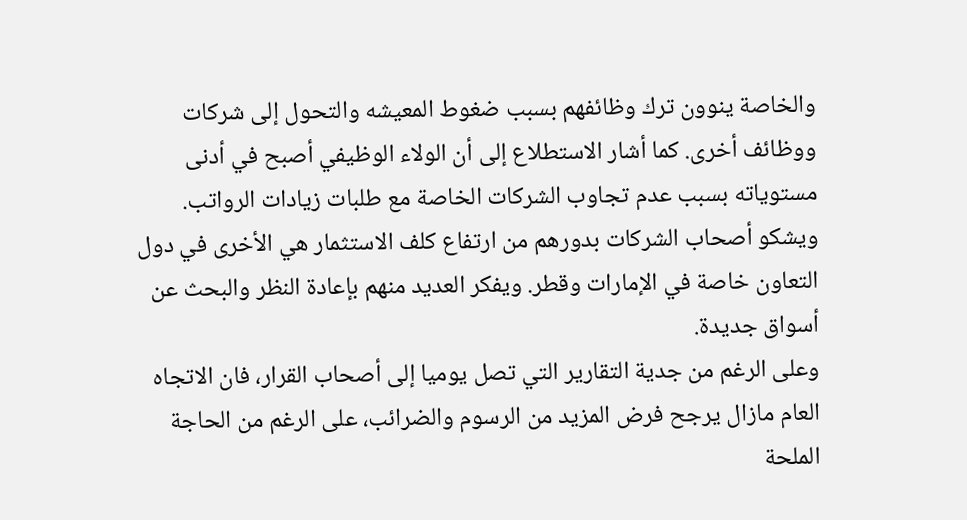والخاصة ينوون ترك وظائفهم بسبب ضغوط المعيشه والتحول إلى شركات ووظائف أخرى. كما أشار الاستطلاع إلى أن الولاء الوظيفي أصبح في أدنى مستوياته بسبب عدم تجاوب الشركات الخاصة مع طلبات زيادات الرواتب.
ويشكو أصحاب الشركات بدورهم من ارتفاع كلف الاستثمار هي الأخرى في دول التعاون خاصة في الإمارات وقطر. ويفكر العديد منهم بإعادة النظر والبحث عن أسواق جديدة.
وعلى الرغم من جدية التقارير التي تصل يوميا إلى أصحاب القرار، فان الاتجاه العام مازال يرجح فرض المزيد من الرسوم والضرائب، على الرغم من الحاجة الملحة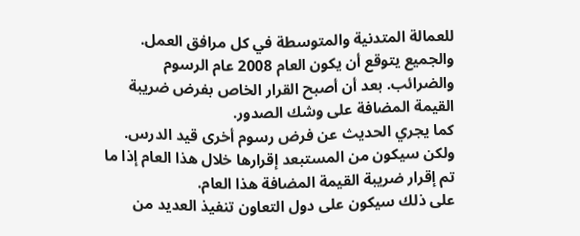للعمالة المتدنية والمتوسطة في كل مرافق العمل.
والجميع يتوقع أن يكون العام 2008 عام الرسوم والضرائب. بعد أن أصبح القرار الخاص بفرض ضريبة القيمة المضافة على وشك الصدور.
كما يجري الحديث عن فرض رسوم أخرى قيد الدرس. ولكن سيكون من المستبعد إقرارها خلال هذا العام إذا ما تم إقرار ضريبة القيمة المضافة هذا العام.
على ذلك سيكون على دول التعاون تنفيذ العديد من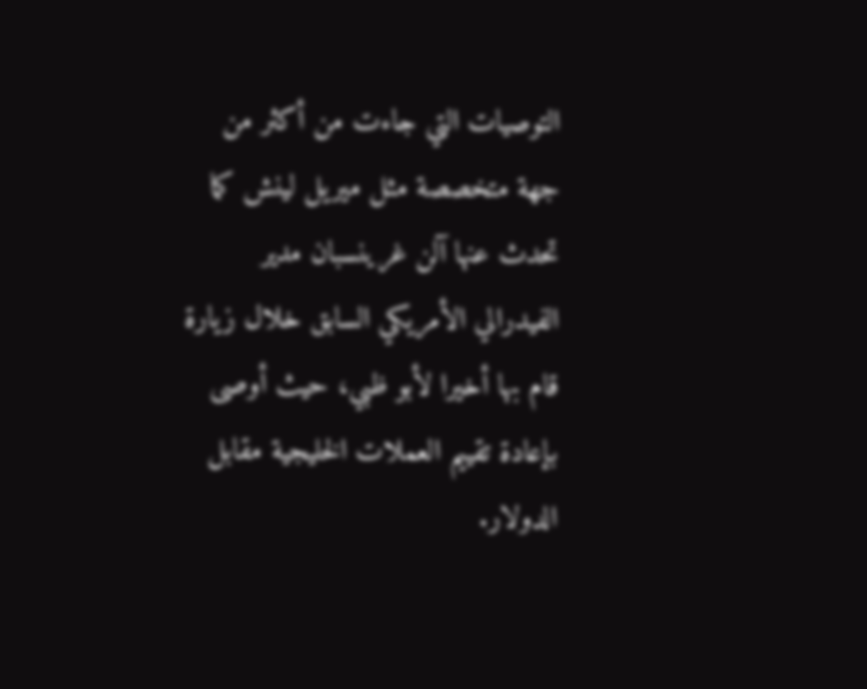التوصيات التي جاءت من أكثر من جهة متخصصة مثل ميريل لينش كما تحدث عنها آلن غرينسبان مدير الفيدرالي الأمريكي السابق خلال زيارة قام بها أخيرا لأبو ظبي، حيث أوصى بإعادة تقييم العملات الخليجية مقابل الدولار.